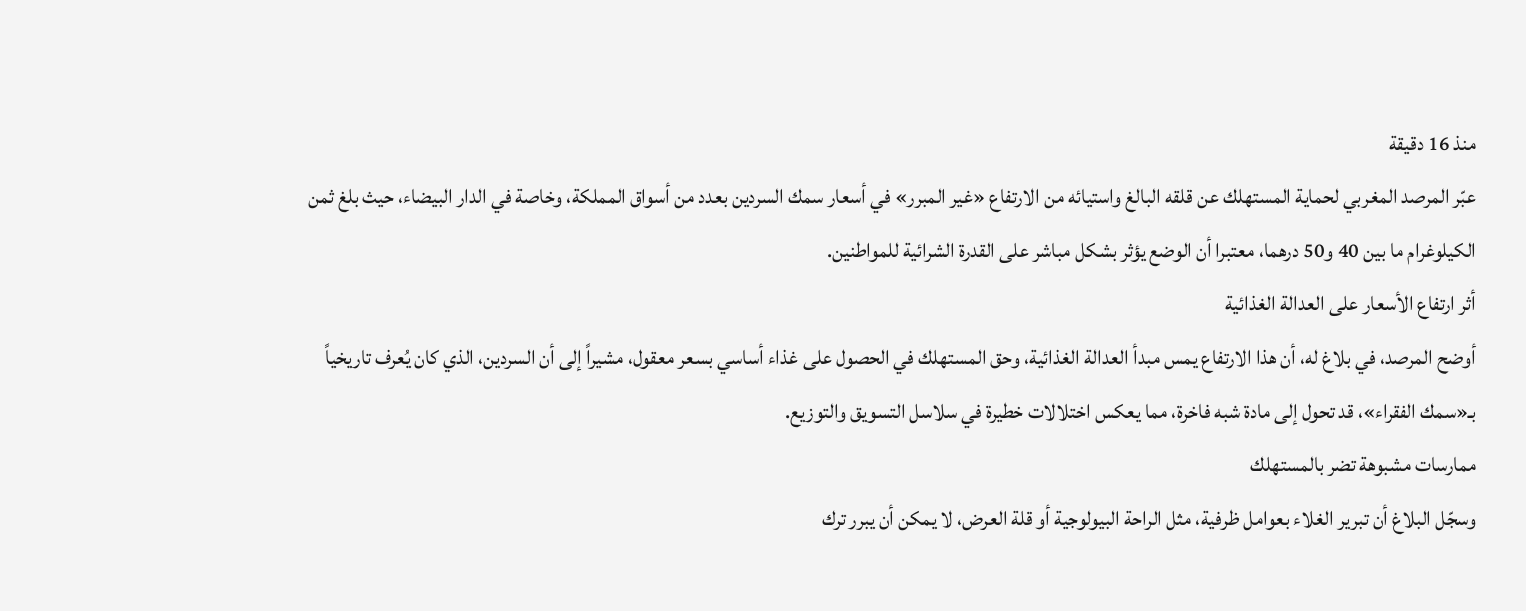منذ 16 دقيقة
عبّر المرصد المغربي لحماية المستهلك عن قلقه البالغ واستيائه من الارتفاع «غير المبرر» في أسعار سمك السردين بعدد من أسواق المملكة، وخاصة في الدار البيضاء، حيث بلغ ثمن الكيلوغرام ما بين 40 و50 درهما، معتبرا أن الوضع يؤثر بشكل مباشر على القدرة الشرائية للمواطنين.
أثر ارتفاع الأسعار على العدالة الغذائية
أوضح المرصد، في بلاغ له، أن هذا الارتفاع يمس مبدأ العدالة الغذائية، وحق المستهلك في الحصول على غذاء أساسي بسعر معقول، مشيراً إلى أن السردين، الذي كان يُعرف تاريخياً بـ«سمك الفقراء»، قد تحول إلى مادة شبه فاخرة، مما يعكس اختلالات خطيرة في سلاسل التسويق والتوزيع.
ممارسات مشبوهة تضر بالمستهلك
وسجّل البلاغ أن تبرير الغلاء بعوامل ظرفية، مثل الراحة البيولوجية أو قلة العرض، لا يمكن أن يبرر ترك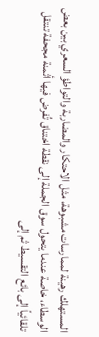المستهلك رهينة لممارسات مشبوهة، مثل الاحتكار والمضاربة والتواطؤ السعري بين بعض الوسطاء، خاصة عندما يتحول سوق الجملة إلى نقطة اختناق تُفرض فيها أثمنة مجحفة تنتقل تلقائياً إلى بائع التقسيط ثم إلى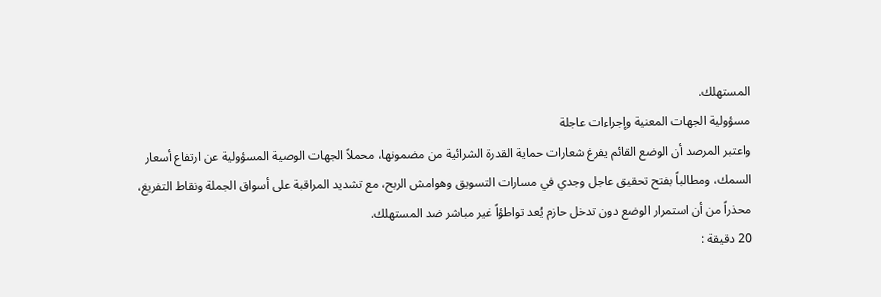المستهلك.
مسؤولية الجهات المعنية وإجراءات عاجلة
واعتبر المرصد أن الوضع القائم يفرغ شعارات حماية القدرة الشرائية من مضمونها، محملاً الجهات الوصية المسؤولية عن ارتفاع أسعار السمك، ومطالباً بفتح تحقيق عاجل وجدي في مسارات التسويق وهوامش الربح، مع تشديد المراقبة على أسواق الجملة ونقاط التفريغ، محذراً من أن استمرار الوضع دون تدخل حازم يُعد تواطؤاً غير مباشر ضد المستهلك.
20 دقيقة :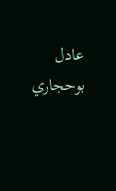عادل بوحجاري